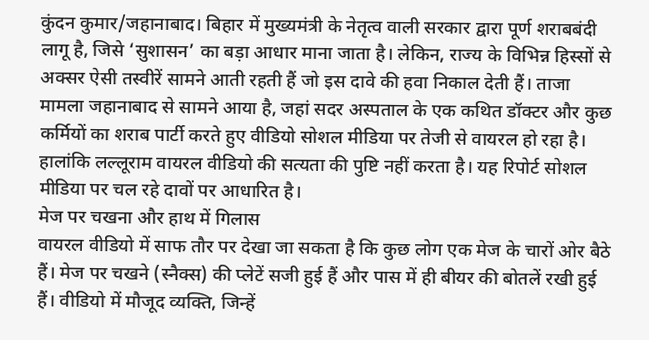कुंदन कुमार/जहानाबाद। बिहार में मुख्यमंत्री के नेतृत्व वाली सरकार द्वारा पूर्ण शराबबंदी लागू है, जिसे ‘सुशासन’ का बड़ा आधार माना जाता है। लेकिन, राज्य के विभिन्न हिस्सों से अक्सर ऐसी तस्वीरें सामने आती रहती हैं जो इस दावे की हवा निकाल देती हैं। ताजा मामला जहानाबाद से सामने आया है, जहां सदर अस्पताल के एक कथित डॉक्टर और कुछ कर्मियों का शराब पार्टी करते हुए वीडियो सोशल मीडिया पर तेजी से वायरल हो रहा है। हालांकि लल्लूराम वायरल वीडियो की सत्यता की पुष्टि नहीं करता है। यह रिपोर्ट सोशल मीडिया पर चल रहे दावों पर आधारित है।
मेज पर चखना और हाथ में गिलास
वायरल वीडियो में साफ तौर पर देखा जा सकता है कि कुछ लोग एक मेज के चारों ओर बैठे हैं। मेज पर चखने (स्नैक्स) की प्लेटें सजी हुई हैं और पास में ही बीयर की बोतलें रखी हुई हैं। वीडियो में मौजूद व्यक्ति, जिन्हें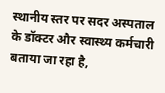स्थानीय स्तर पर सदर अस्पताल के डॉक्टर और स्वास्थ्य कर्मचारी बताया जा रहा है,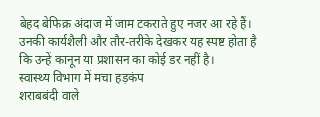बेहद बेफिक्र अंदाज में जाम टकराते हुए नजर आ रहे हैं। उनकी कार्यशैली और तौर-तरीके देखकर यह स्पष्ट होता है कि उन्हें कानून या प्रशासन का कोई डर नहीं है।
स्वास्थ्य विभाग में मचा हड़कंप
शराबबंदी वाले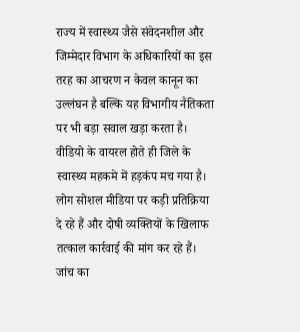राज्य में स्वास्थ्य जैसे संवेदनशील और जिम्मेदार विभाग के अधिकारियों का इस तरह का आचरण न केवल कानून का उल्लंघन है बल्कि यह विभागीय नैतिकता पर भी बड़ा सवाल खड़ा करता है। वीडियो के वायरल होते ही जिले के स्वास्थ्य महकमे में हड़कंप मच गया है। लोग सोशल मीडिया पर कड़ी प्रतिक्रिया दे रहे हैं और दोषी व्यक्तियों के खिलाफ तत्काल कार्रवाई की मांग कर रहे हैं।
जांच का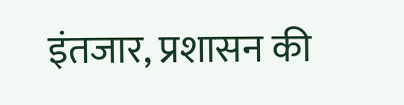इंतजार, प्रशासन की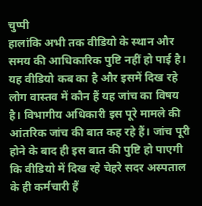चुप्पी
हालांकि अभी तक वीडियो के स्थान और समय की आधिकारिक पुष्टि नहीं हो पाई है। यह वीडियो कब का है और इसमें दिख रहे लोग वास्तव में कौन हैं यह जांच का विषय है। विभागीय अधिकारी इस पूरे मामले की आंतरिक जांच की बात कह रहे हैं। जांच पूरी होने के बाद ही इस बात की पुष्टि हो पाएगी कि वीडियो में दिख रहे चेहरे सदर अस्पताल के ही कर्मचारी हैं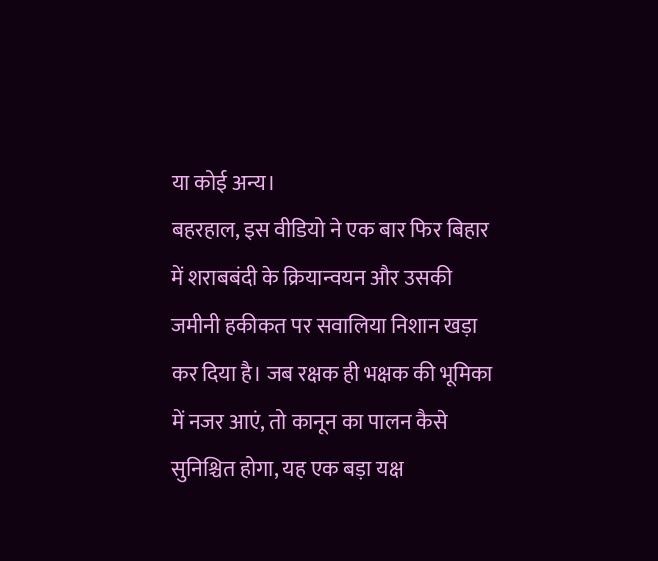या कोई अन्य।
बहरहाल, इस वीडियो ने एक बार फिर बिहार में शराबबंदी के क्रियान्वयन और उसकी जमीनी हकीकत पर सवालिया निशान खड़ा कर दिया है। जब रक्षक ही भक्षक की भूमिका में नजर आएं, तो कानून का पालन कैसे सुनिश्चित होगा, यह एक बड़ा यक्ष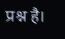प्रश्न है।